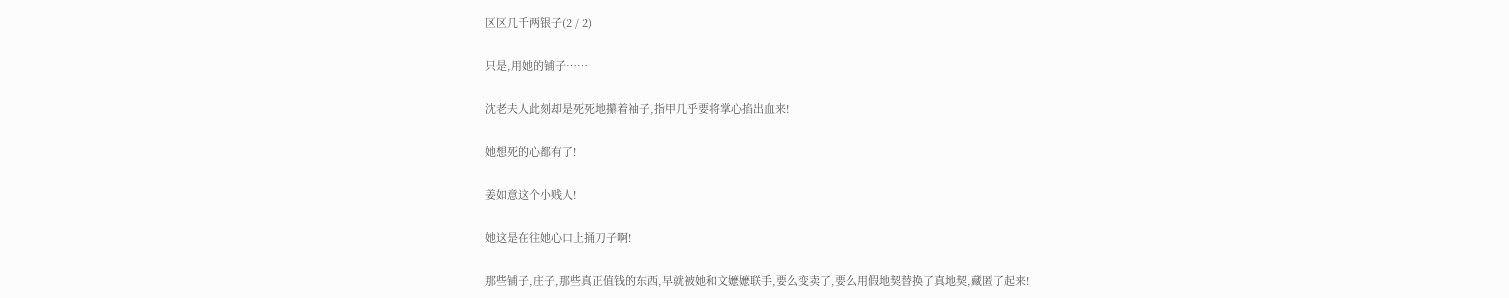区区几千两银子(2 / 2)

只是,用她的铺子……

沈老夫人此刻却是死死地攥着袖子,指甲几乎要将掌心掐出血来!

她想死的心都有了!

姜如意这个小贱人!

她这是在往她心口上捅刀子啊!

那些铺子,庄子,那些真正值钱的东西,早就被她和文嬷嬷联手,要么变卖了,要么用假地契替换了真地契,藏匿了起来!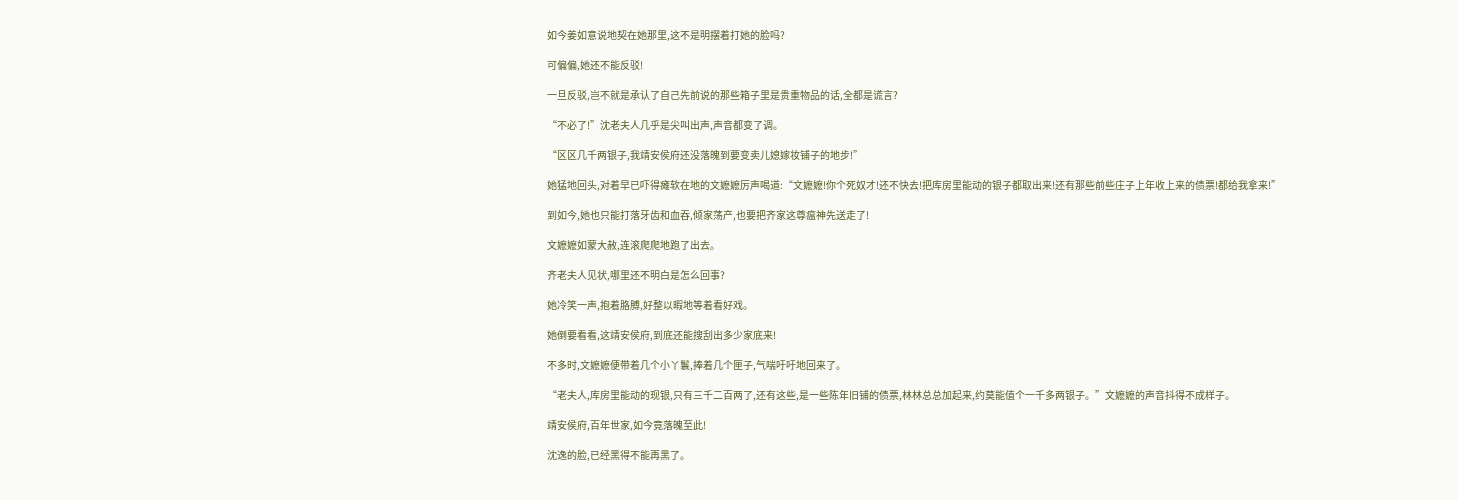如今姜如意说地契在她那里,这不是明摆着打她的脸吗?

可偏偏,她还不能反驳!

一旦反驳,岂不就是承认了自己先前说的那些箱子里是贵重物品的话,全都是谎言?

“不必了!”沈老夫人几乎是尖叫出声,声音都变了调。

“区区几千两银子,我靖安侯府还没落魄到要变卖儿媳嫁妆铺子的地步!”

她猛地回头,对着早已吓得瘫软在地的文嬷嬷厉声喝道:“文嬷嬷!你个死奴才!还不快去!把库房里能动的银子都取出来!还有那些前些庄子上年收上来的债票!都给我拿来!”

到如今,她也只能打落牙齿和血吞,倾家荡产,也要把齐家这尊瘟神先送走了!

文嬷嬷如蒙大赦,连滚爬爬地跑了出去。

齐老夫人见状,哪里还不明白是怎么回事?

她冷笑一声,抱着胳膊,好整以暇地等着看好戏。

她倒要看看,这靖安侯府,到底还能搜刮出多少家底来!

不多时,文嬷嬷便带着几个小丫鬟,捧着几个匣子,气喘吁吁地回来了。

“老夫人,库房里能动的现银,只有三千二百两了,还有这些,是一些陈年旧铺的债票,林林总总加起来,约莫能值个一千多两银子。”文嬷嬷的声音抖得不成样子。

靖安侯府,百年世家,如今竟落魄至此!

沈逸的脸,已经黑得不能再黑了。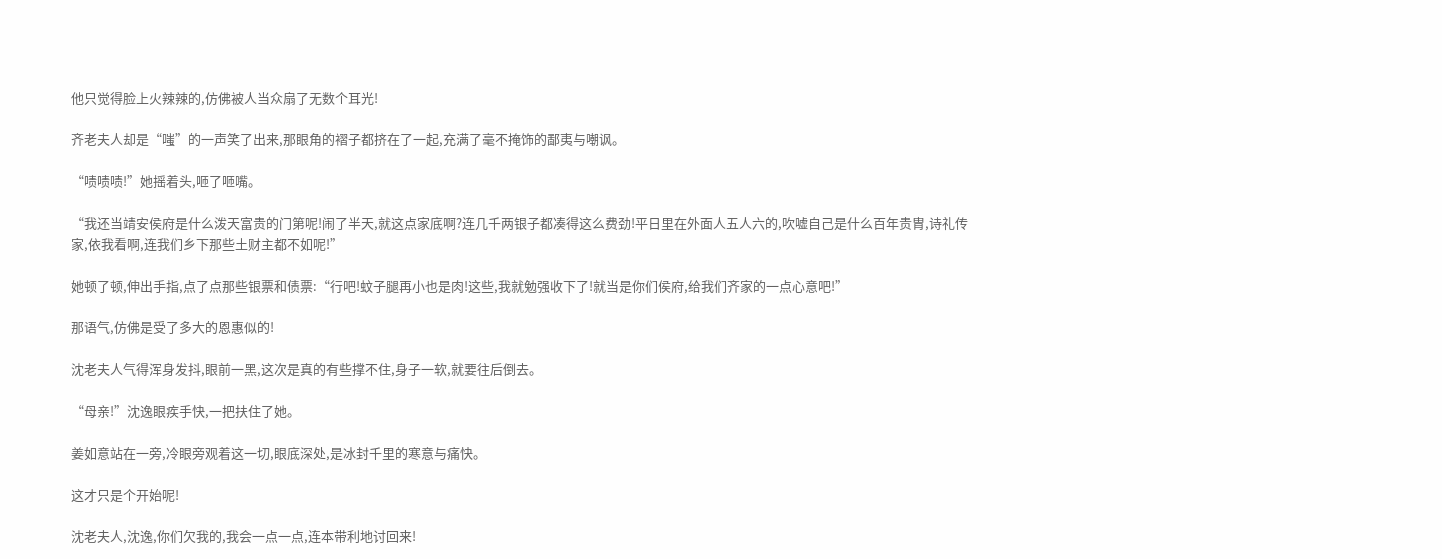他只觉得脸上火辣辣的,仿佛被人当众扇了无数个耳光!

齐老夫人却是“嗤”的一声笑了出来,那眼角的褶子都挤在了一起,充满了毫不掩饰的鄙夷与嘲讽。

“啧啧啧!”她摇着头,咂了咂嘴。

“我还当靖安侯府是什么泼天富贵的门第呢!闹了半天,就这点家底啊?连几千两银子都凑得这么费劲!平日里在外面人五人六的,吹嘘自己是什么百年贵胄,诗礼传家,依我看啊,连我们乡下那些土财主都不如呢!”

她顿了顿,伸出手指,点了点那些银票和债票:“行吧!蚊子腿再小也是肉!这些,我就勉强收下了!就当是你们侯府,给我们齐家的一点心意吧!”

那语气,仿佛是受了多大的恩惠似的!

沈老夫人气得浑身发抖,眼前一黑,这次是真的有些撑不住,身子一软,就要往后倒去。

“母亲!”沈逸眼疾手快,一把扶住了她。

姜如意站在一旁,冷眼旁观着这一切,眼底深处,是冰封千里的寒意与痛快。

这才只是个开始呢!

沈老夫人,沈逸,你们欠我的,我会一点一点,连本带利地讨回来!